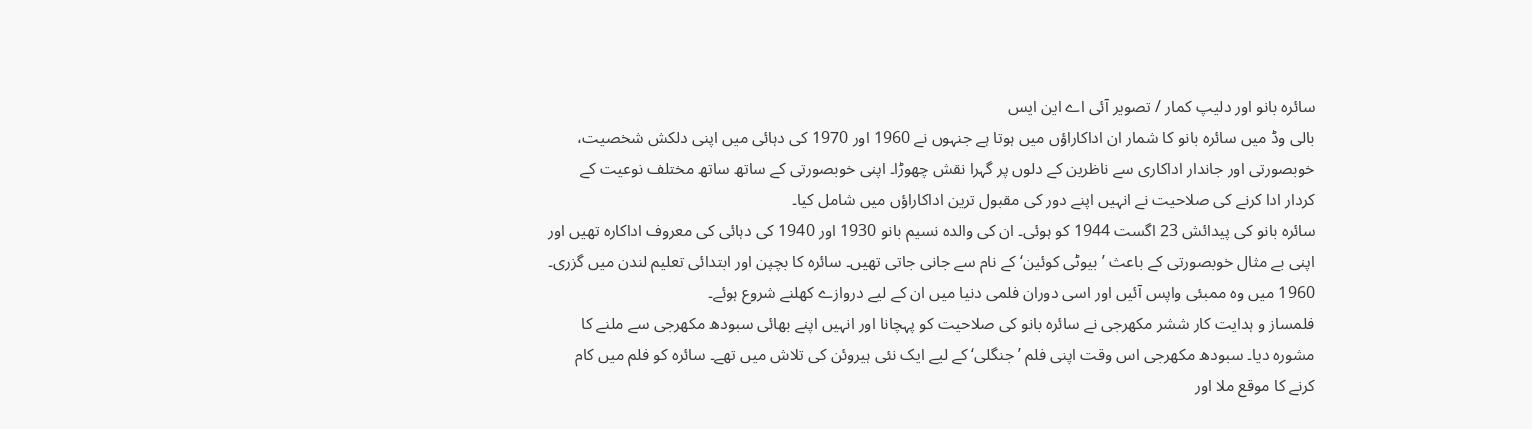سائرہ بانو اور دلیپ کمار / تصویر آئی اے این ایس
بالی وڈ میں سائرہ بانو کا شمار ان اداکاراؤں میں ہوتا ہے جنہوں نے 1960 اور 1970 کی دہائی میں اپنی دلکش شخصیت، خوبصورتی اور جاندار اداکاری سے ناظرین کے دلوں پر گہرا نقش چھوڑا۔ اپنی خوبصورتی کے ساتھ ساتھ مختلف نوعیت کے کردار ادا کرنے کی صلاحیت نے انہیں اپنے دور کی مقبول ترین اداکاراؤں میں شامل کیا۔
سائرہ بانو کی پیدائش 23 اگست 1944 کو ہوئی۔ ان کی والدہ نسیم بانو 1930 اور 1940 کی دہائی کی معروف اداکارہ تھیں اور اپنی بے مثال خوبصورتی کے باعث ’بیوٹی کوئین‘ کے نام سے جانی جاتی تھیں۔ سائرہ کا بچپن اور ابتدائی تعلیم لندن میں گزری۔ 1960 میں وہ ممبئی واپس آئیں اور اسی دوران فلمی دنیا میں ان کے لیے دروازے کھلنے شروع ہوئے۔
فلمساز و ہدایت کار ششر مکھرجی نے سائرہ بانو کی صلاحیت کو پہچانا اور انہیں اپنے بھائی سبودھ مکھرجی سے ملنے کا مشورہ دیا۔ سبودھ مکھرجی اس وقت اپنی فلم ’جنگلی‘ کے لیے ایک نئی ہیروئن کی تلاش میں تھے۔ سائرہ کو فلم میں کام کرنے کا موقع ملا اور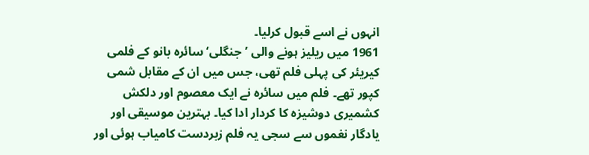انہوں نے اسے قبول کرلیا۔
1961 میں ریلیز ہونے والی ’جنگلی‘ سائرہ بانو کے فلمی کیریئر کی پہلی فلم تھی، جس میں ان کے مقابل شمی کپور تھے۔ فلم میں سائرہ نے ایک معصوم اور دلکش کشمیری دوشیزہ کا کردار ادا کیا۔ بہترین موسیقی اور یادگار نغموں سے سجی یہ فلم زبردست کامیاب ہوئی اور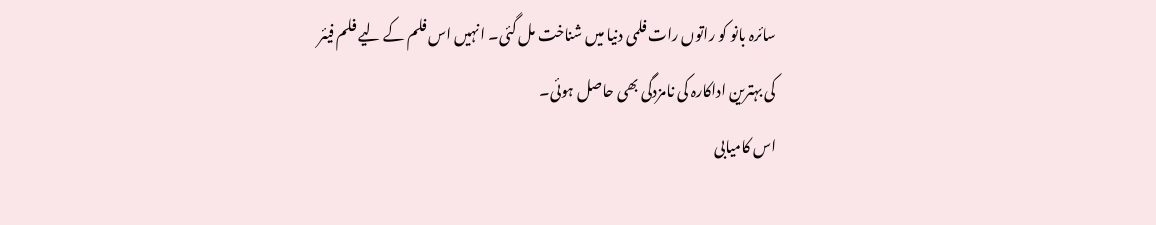سائرہ بانو کو راتوں رات فلمی دنیا میں شناخت مل گئی۔ انہیں اس فلم کے لیے فلم فیئر کی بہترین اداکارہ کی نامزدگی بھی حاصل ہوئی۔
اس کامیابی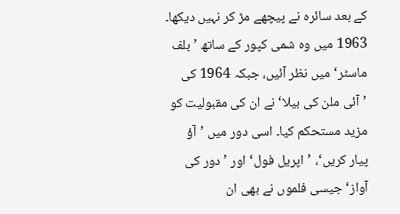کے بعد سائرہ نے پیچھے مڑ کر نہیں دیکھا۔ 1963 میں وہ شمی کپور کے ساتھ ’بلف ماسٹر‘ میں نظر آئیں، جبکہ 1964 کی ’آئی ملن کی بیلا‘ نے ان کی مقبولیت کو مزید مستحکم کیا۔ اسی دور میں ’آؤ پیار کریں‘، ’اپریل فول‘ اور ’دور کی آواز‘ جیسی فلموں نے بھی ان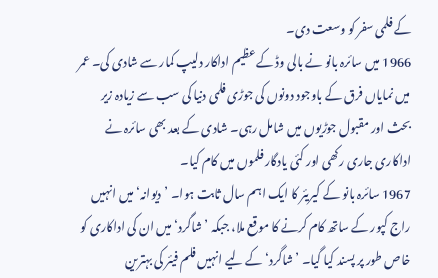کے فلمی سفر کو وسعت دی۔
1966 میں سائرہ بانو نے بالی وڈ کے عظیم اداکار دلیپ کمار سے شادی کی۔ عمر میں نمایاں فرق کے باوجود دونوں کی جوڑی فلمی دنیا کی سب سے زیادہ زیر بحث اور مقبول جوڑیوں میں شامل رہی۔ شادی کے بعد بھی سائرہ نے اداکاری جاری رکھی اور کئی یادگار فلموں میں کام کیا۔
1967 سائرہ بانو کے کیریئر کا ایک اہم سال ثابت ہوا۔ ’دیوانہ‘ میں انہیں راج کپور کے ساتھ کام کرنے کا موقع ملا، جبکہ ’شاگرد‘ میں ان کی اداکاری کو خاص طور پر پسند کیا گیا۔ ’شاگرد‘ کے لیے انہیں فلم فیئر کی بہترین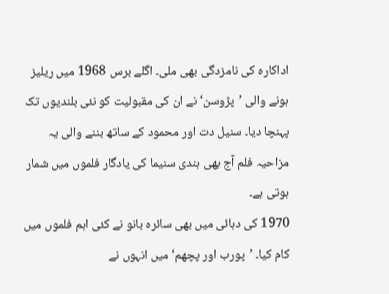اداکارہ کی نامزدگی بھی ملی۔ اگلے برس 1968 میں ریلیز ہونے والی ’پڑوسن‘ نے ان کی مقبولیت کو نئی بلندیوں تک پہنچا دیا۔ سنیل دت اور محمود کے ساتھ بننے والی یہ مزاحیہ فلم آج بھی ہندی سنیما کی یادگار فلموں میں شمار ہوتی ہے۔
1970 کی دہائی میں بھی سائرہ بانو نے کئی اہم فلموں میں کام کیا۔ ’پورب اور پچھم‘ میں انہوں نے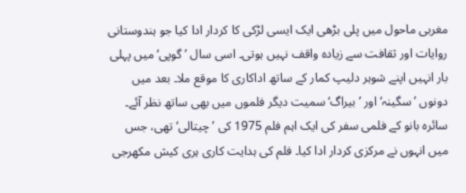مغربی ماحول میں پلی بڑھی ایک ایسی لڑکی کا کردار ادا کیا جو ہندوستانی روایات اور ثقافت سے زیادہ واقف نہیں ہوتی۔ اسی سال ’گوپی‘ میں پہلی بار انہیں اپنے شوہر دلیپ کمار کے ساتھ اداکاری کا موقع ملا۔ بعد میں دونوں ’سگینہ‘ اور ’بیراگ‘ سمیت دیگر فلموں میں بھی ساتھ نظر آئے۔
سائرہ بانو کے فلمی سفر کی ایک اہم فلم 1975 کی ’چیتالی‘ تھی، جس میں انہوں نے مرکزی کردار ادا کیا۔ فلم کی ہدایت کاری ہری کیش مکھرجی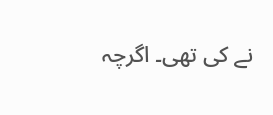نے کی تھی۔ اگرچہ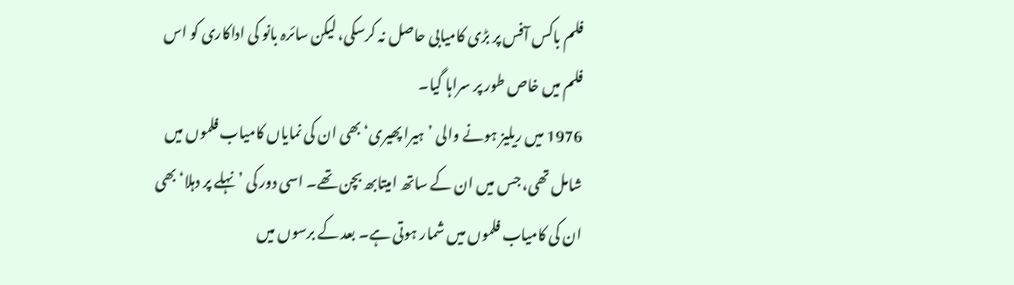فلم باکس آفس پر بڑی کامیابی حاصل نہ کرسکی، لیکن سائرہ بانو کی اداکاری کو اس فلم میں خاص طور پر سراہا گیا۔
1976 میں ریلیز ہونے والی ’ہیرا پھیری‘ بھی ان کی نمایاں کامیاب فلموں میں شامل تھی، جس میں ان کے ساتھ امیتابھ بچن تھے۔ اسی دور کی ’نہلے پر دہلا‘ بھی ان کی کامیاب فلموں میں شمار ہوتی ہے۔ بعد کے برسوں میں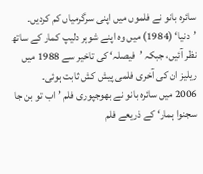سائرہ بانو نے فلموں میں اپنی سرگرمیاں کم کردیں۔ ’دنیا‘ (1984) میں وہ اپنے شوہر دلیپ کمار کے ساتھ نظر آئیں، جبکہ ’فیصلہ‘ کی تاخیر سے 1988 میں ریلیز ان کی آخری فلمی پیش کش ثابت ہوئی۔
2006 میں سائرہ بانو نے بھوجپوری فلم ’اب تو بن جا سجنوا ہمار‘ کے ذریعے فلم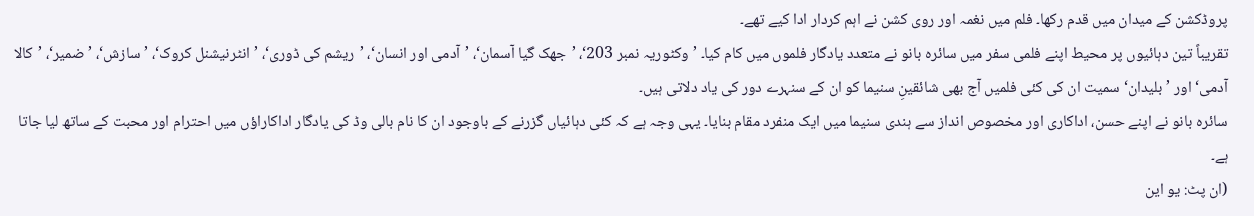پروڈکشن کے میدان میں قدم رکھا۔ فلم میں نغمہ اور روی کشن نے اہم کردار ادا کیے تھے۔
تقریباً تین دہائیوں پر محیط اپنے فلمی سفر میں سائرہ بانو نے متعدد یادگار فلموں میں کام کیا۔ ’وکٹوریہ نمبر 203‘، ’جھک گیا آسمان‘، ’آدمی اور انسان‘، ’ریشم کی ڈوری‘، ’انٹرنیشنل کروک‘، ’سازش‘، ’ضمیر‘، ’کالا آدمی‘ اور ’بلیدان‘ سمیت ان کی کئی فلمیں آج بھی شائقینِ سنیما کو ان کے سنہرے دور کی یاد دلاتی ہیں۔
سائرہ بانو نے اپنے حسن، اداکاری اور مخصوص انداز سے ہندی سنیما میں ایک منفرد مقام بنایا۔ یہی وجہ ہے کہ کئی دہائیاں گزرنے کے باوجود ان کا نام بالی وڈ کی یادگار اداکاراؤں میں احترام اور محبت کے ساتھ لیا جاتا ہے۔
(ان پٹ: یو این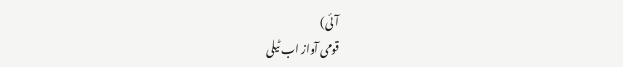آئی)
قومی آواز اب ٹیلی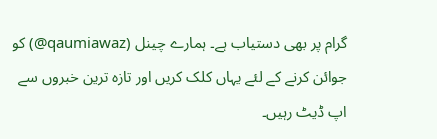گرام پر بھی دستیاب ہے۔ ہمارے چینل (qaumiawaz@) کو جوائن کرنے کے لئے یہاں کلک کریں اور تازہ ترین خبروں سے اپ ڈیٹ رہیں۔